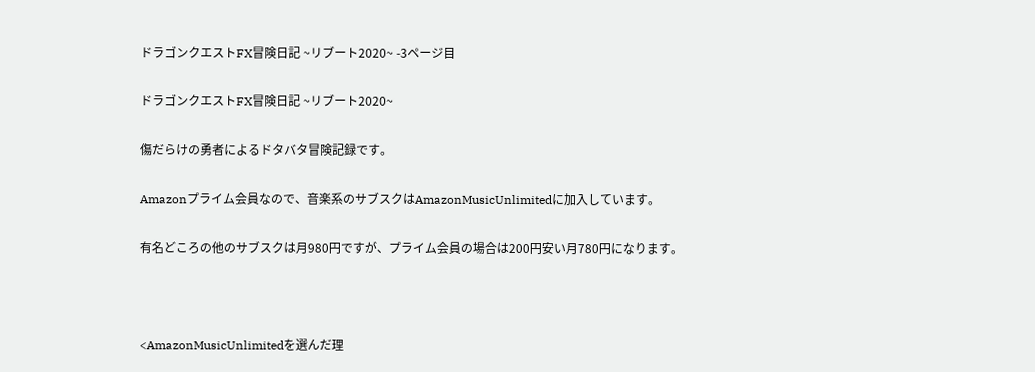ドラゴンクエストFX冒険日記 ~リブート2020~ -3ページ目

ドラゴンクエストFX冒険日記 ~リブート2020~

傷だらけの勇者によるドタバタ冒険記録です。

Amazonプライム会員なので、音楽系のサブスクはAmazonMusicUnlimitedに加入しています。

有名どころの他のサブスクは月980円ですが、プライム会員の場合は200円安い月780円になります。



<AmazonMusicUnlimitedを選んだ理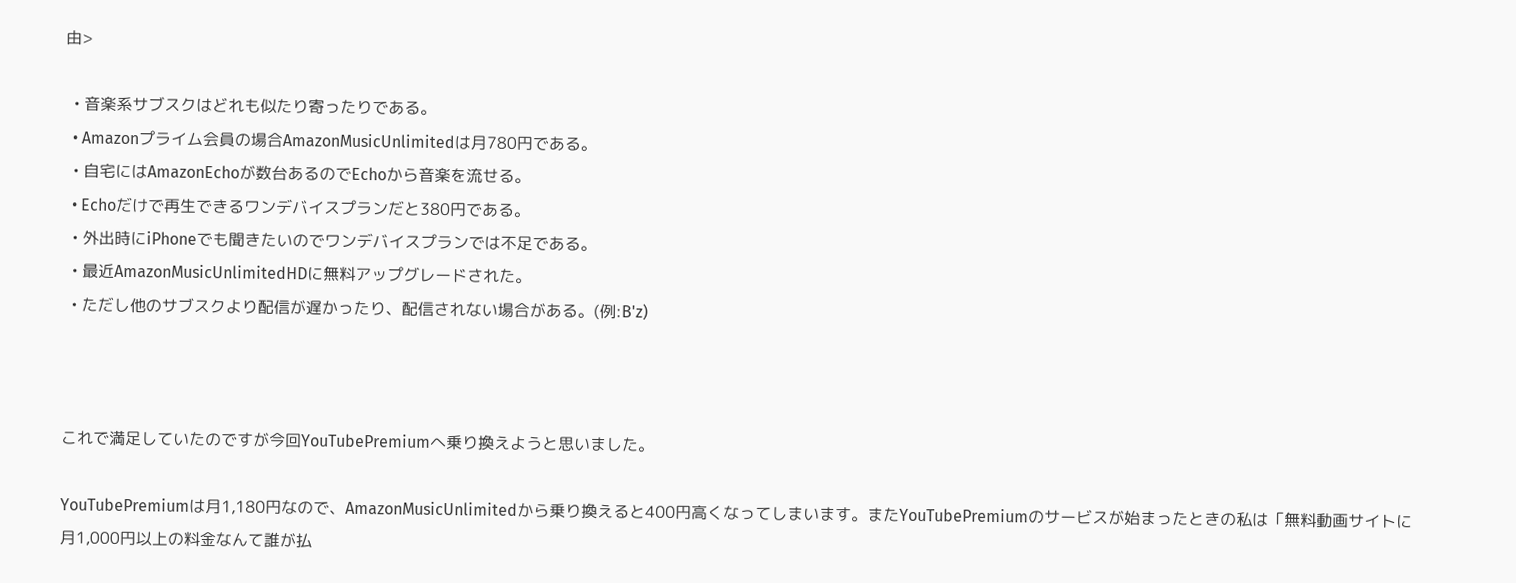由>

  • 音楽系サブスクはどれも似たり寄ったりである。
  • Amazonプライム会員の場合AmazonMusicUnlimitedは月780円である。
  • 自宅にはAmazonEchoが数台あるのでEchoから音楽を流せる。
  • Echoだけで再生できるワンデバイスプランだと380円である。
  • 外出時にiPhoneでも聞きたいのでワンデバイスプランでは不足である。
  • 最近AmazonMusicUnlimitedHDに無料アップグレードされた。
  • ただし他のサブスクより配信が遅かったり、配信されない場合がある。(例:B'z)



これで満足していたのですが今回YouTubePremiumへ乗り換えようと思いました。

YouTubePremiumは月1,180円なので、AmazonMusicUnlimitedから乗り換えると400円高くなってしまいます。またYouTubePremiumのサービスが始まったときの私は「無料動画サイトに月1,000円以上の料金なんて誰が払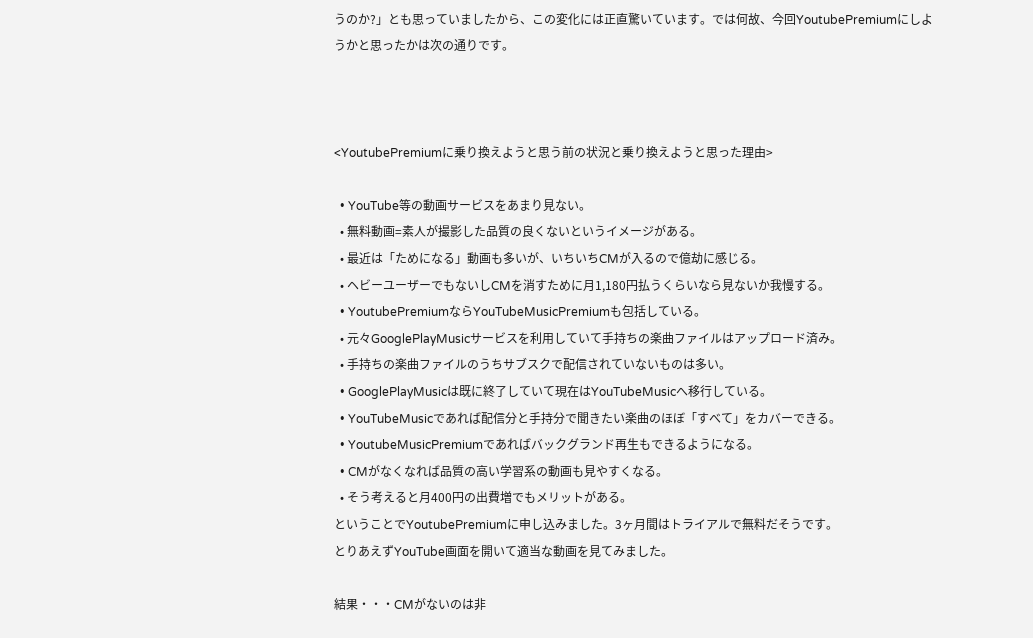うのか?」とも思っていましたから、この変化には正直驚いています。では何故、今回YoutubePremiumにしようかと思ったかは次の通りです。



<YoutubePremiumに乗り換えようと思う前の状況と乗り換えようと思った理由>

  • YouTube等の動画サービスをあまり見ない。
  • 無料動画=素人が撮影した品質の良くないというイメージがある。
  • 最近は「ためになる」動画も多いが、いちいちCMが入るので億劫に感じる。
  • ヘビーユーザーでもないしCMを消すために月1,180円払うくらいなら見ないか我慢する。
  • YoutubePremiumならYouTubeMusicPremiumも包括している。
  • 元々GooglePlayMusicサービスを利用していて手持ちの楽曲ファイルはアップロード済み。
  • 手持ちの楽曲ファイルのうちサブスクで配信されていないものは多い。
  • GooglePlayMusicは既に終了していて現在はYouTubeMusicへ移行している。
  • YouTubeMusicであれば配信分と手持分で聞きたい楽曲のほぼ「すべて」をカバーできる。
  • YoutubeMusicPremiumであればバックグランド再生もできるようになる。
  • CMがなくなれば品質の高い学習系の動画も見やすくなる。
  • そう考えると月400円の出費増でもメリットがある。
ということでYoutubePremiumに申し込みました。3ヶ月間はトライアルで無料だそうです。
とりあえずYouTube画面を開いて適当な動画を見てみました。

結果・・・CMがないのは非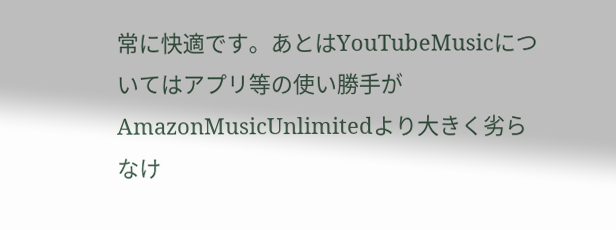常に快適です。あとはYouTubeMusicについてはアプリ等の使い勝手がAmazonMusicUnlimitedより大きく劣らなけ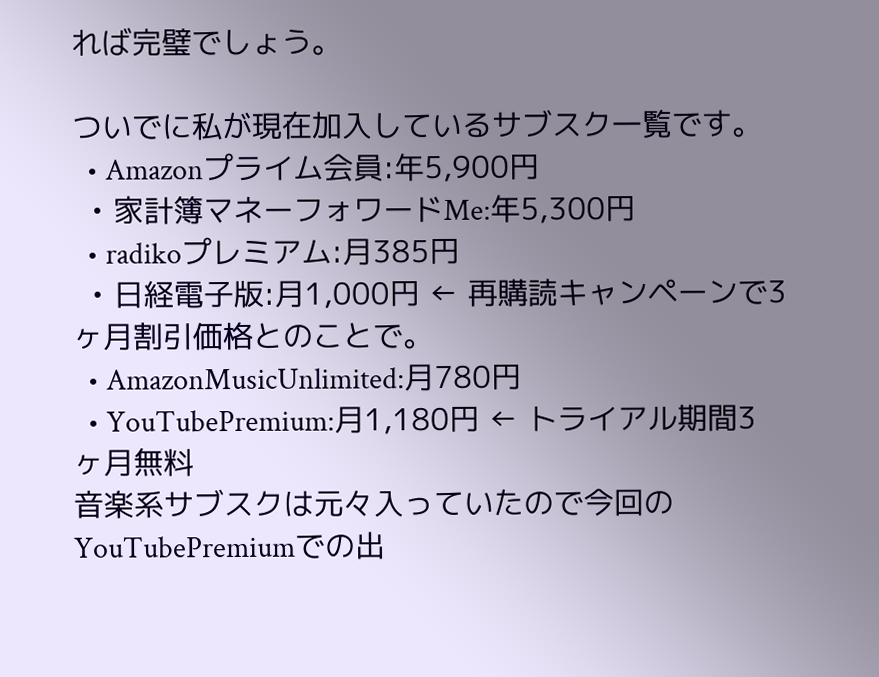れば完璧でしょう。

ついでに私が現在加入しているサブスク一覧です。
  • Amazonプライム会員:年5,900円
  • 家計簿マネーフォワードMe:年5,300円
  • radikoプレミアム:月385円
  • 日経電子版:月1,000円 ← 再購読キャンペーンで3ヶ月割引価格とのことで。
  • AmazonMusicUnlimited:月780円
  • YouTubePremium:月1,180円 ← トライアル期間3ヶ月無料
音楽系サブスクは元々入っていたので今回のYouTubePremiumでの出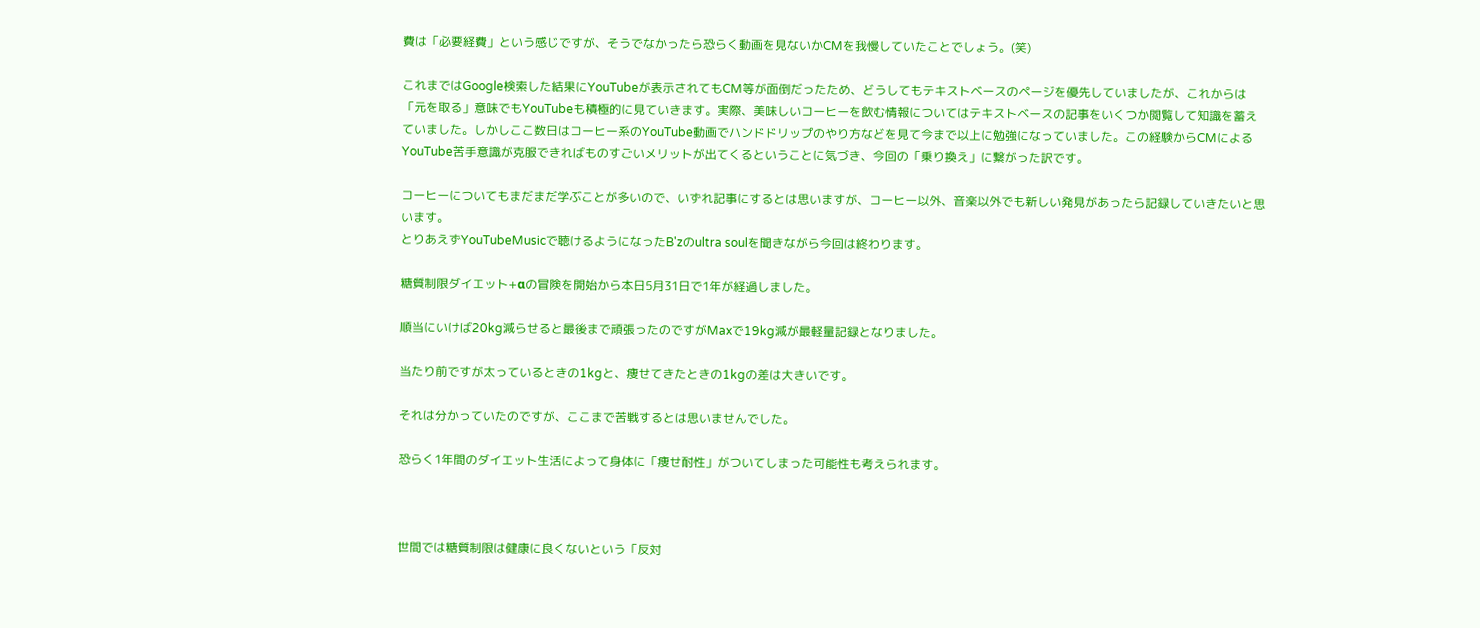費は「必要経費」という感じですが、そうでなかったら恐らく動画を見ないかCMを我慢していたことでしょう。(笑)

これまではGoogle検索した結果にYouTubeが表示されてもCM等が面倒だったため、どうしてもテキストベースのページを優先していましたが、これからは「元を取る」意味でもYouTubeも積極的に見ていきます。実際、美味しいコーヒーを飲む情報についてはテキストベースの記事をいくつか閲覧して知識を蓄えていました。しかしここ数日はコーヒー系のYouTube動画でハンドドリップのやり方などを見て今まで以上に勉強になっていました。この経験からCMによるYouTube苦手意識が克服できればものすごいメリットが出てくるということに気づき、今回の「乗り換え」に繋がった訳です。

コーヒーについてもまだまだ学ぶことが多いので、いずれ記事にするとは思いますが、コーヒー以外、音楽以外でも新しい発見があったら記録していきたいと思います。
とりあえずYouTubeMusicで聴けるようになったB'zのultra soulを聞きながら今回は終わります。

糖質制限ダイエット+αの冒険を開始から本日5月31日で1年が経過しました。

順当にいけば20kg減らせると最後まで頑張ったのですがMaxで19kg減が最軽量記録となりました。

当たり前ですが太っているときの1kgと、痩せてきたときの1kgの差は大きいです。

それは分かっていたのですが、ここまで苦戦するとは思いませんでした。

恐らく1年間のダイエット生活によって身体に「痩せ耐性」がついてしまった可能性も考えられます。



世間では糖質制限は健康に良くないという「反対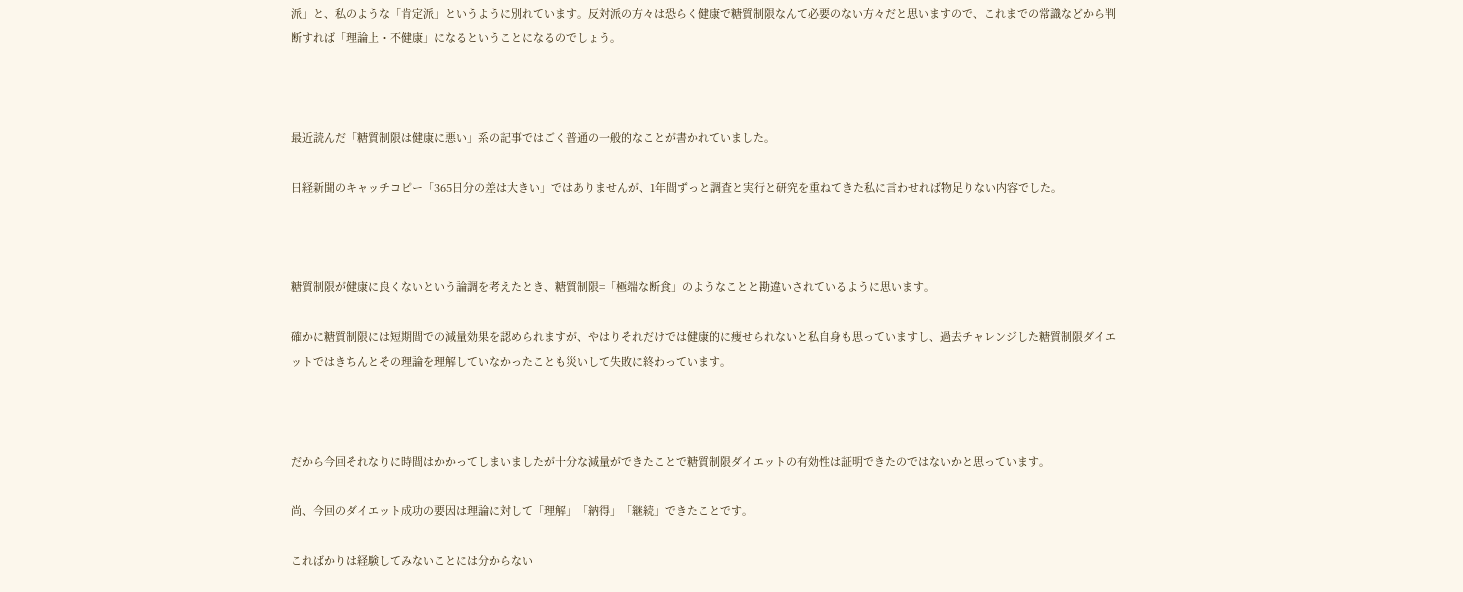派」と、私のような「肯定派」というように別れています。反対派の方々は恐らく健康で糖質制限なんて必要のない方々だと思いますので、これまでの常識などから判断すれば「理論上・不健康」になるということになるのでしょう。



最近読んだ「糖質制限は健康に悪い」系の記事ではごく普通の一般的なことが書かれていました。

日経新聞のキャッチコピー「365日分の差は大きい」ではありませんが、1年間ずっと調査と実行と研究を重ねてきた私に言わせれば物足りない内容でした。



糖質制限が健康に良くないという論調を考えたとき、糖質制限=「極端な断食」のようなことと勘違いされているように思います。

確かに糖質制限には短期間での減量効果を認められますが、やはりそれだけでは健康的に痩せられないと私自身も思っていますし、過去チャレンジした糖質制限ダイエットではきちんとその理論を理解していなかったことも災いして失敗に終わっています。



だから今回それなりに時間はかかってしまいましたが十分な減量ができたことで糖質制限ダイエットの有効性は証明できたのではないかと思っています。

尚、今回のダイエット成功の要因は理論に対して「理解」「納得」「継続」できたことです。

こればかりは経験してみないことには分からない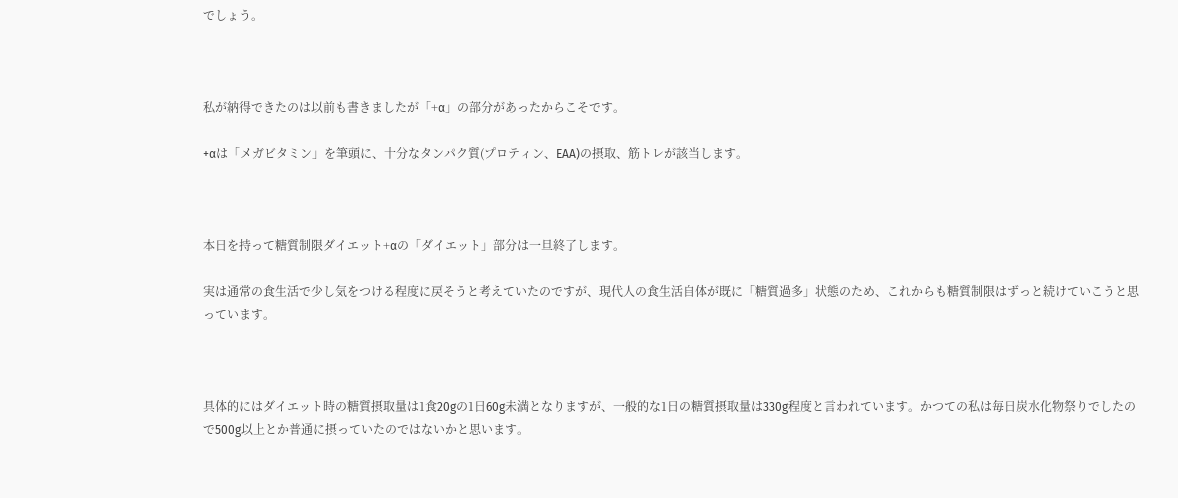でしょう。



私が納得できたのは以前も書きましたが「+α」の部分があったからこそです。

+αは「メガビタミン」を筆頭に、十分なタンパク質(プロティン、EAA)の摂取、筋トレが該当します。



本日を持って糖質制限ダイエット+αの「ダイエット」部分は一旦終了します。

実は通常の食生活で少し気をつける程度に戻そうと考えていたのですが、現代人の食生活自体が既に「糖質過多」状態のため、これからも糖質制限はずっと続けていこうと思っています。



具体的にはダイエット時の糖質摂取量は1食20gの1日60g未満となりますが、一般的な1日の糖質摂取量は330g程度と言われています。かつての私は毎日炭水化物祭りでしたので500g以上とか普通に摂っていたのではないかと思います。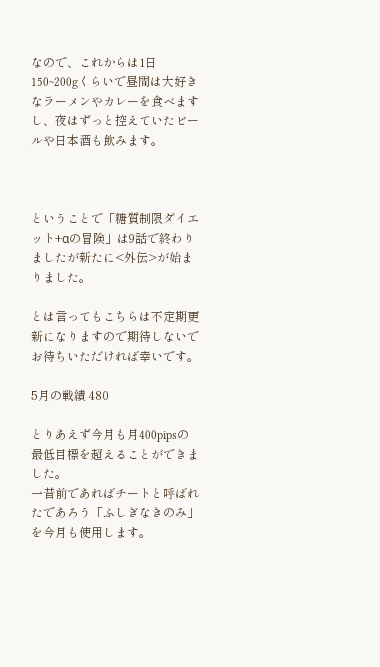なので、これからは1日150~200gくらいで昼間は大好きなラーメンやカレーを食べますし、夜はずっと控えていたビールや日本酒も飲みます。



ということで「糖質制限ダイエット+αの冒険」は9話で終わりましたが新たに<外伝>が始まりました。

とは言ってもこちらは不定期更新になりますので期待しないでお待ちいただければ幸いです。

5月の戦績 480

とりあえず今月も月400pipsの最低目標を超えることができました。
一昔前であればチートと呼ばれたであろう「ふしぎなきのみ」を今月も使用します。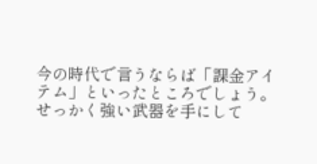今の時代で言うならば「課金アイテム」といったところでしょう。
せっかく強い武器を手にして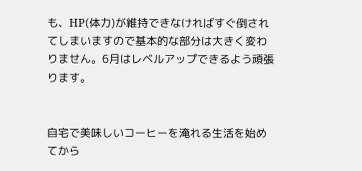も、HP(体力)が維持できなければすぐ倒されてしまいますので基本的な部分は大きく変わりません。6月はレベルアップできるよう頑張ります。


自宅で美味しいコーヒーを淹れる生活を始めてから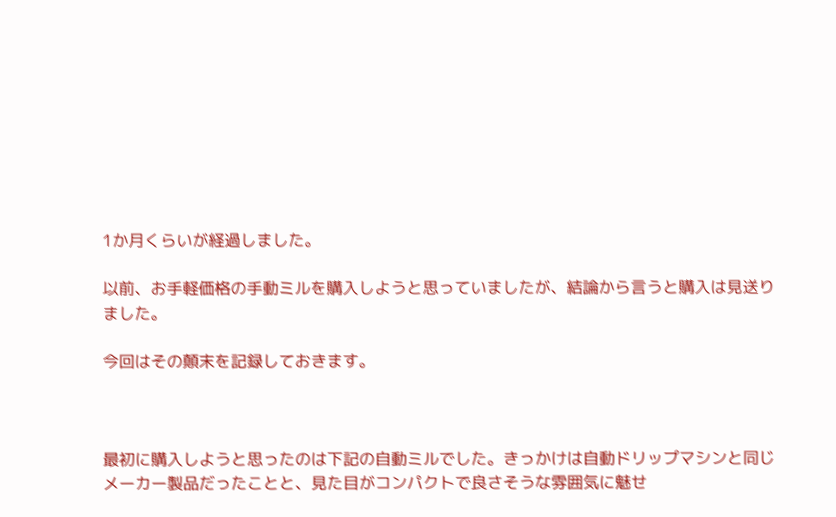1か月くらいが経過しました。

以前、お手軽価格の手動ミルを購入しようと思っていましたが、結論から言うと購入は見送りました。

今回はその顛末を記録しておきます。



最初に購入しようと思ったのは下記の自動ミルでした。きっかけは自動ドリップマシンと同じメーカー製品だったことと、見た目がコンパクトで良さそうな雰囲気に魅せ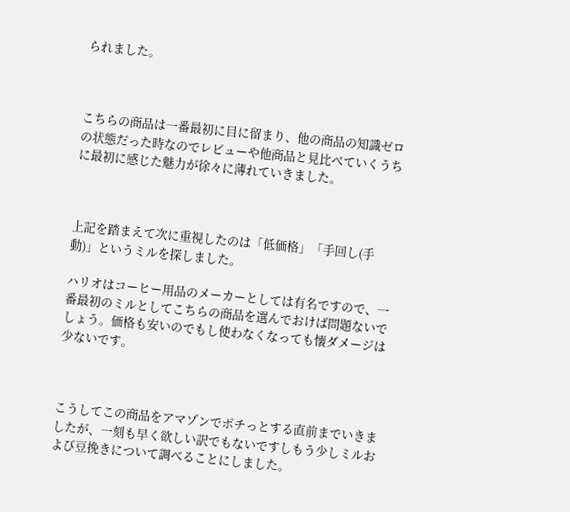られました。



こちらの商品は一番最初に目に留まり、他の商品の知識ゼロの状態だった時なのでレビューや他商品と見比べていくうちに最初に感じた魅力が徐々に薄れていきました。



上記を踏まえて次に重視したのは「低価格」「手回し(手動)」というミルを探しました。

ハリオはコーヒー用品のメーカーとしては有名ですので、一番最初のミルとしてこちらの商品を選んでおけば問題ないでしょう。価格も安いのでもし使わなくなっても懐ダメージは少ないです。



こうしてこの商品をアマゾンでポチっとする直前までいきましたが、一刻も早く欲しい訳でもないですしもう少しミルおよび豆挽きについて調べることにしました。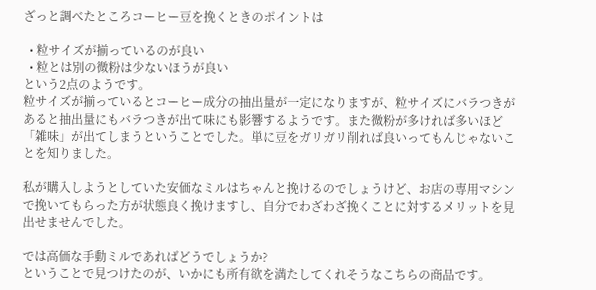ざっと調べたところコーヒー豆を挽くときのポイントは

  • 粒サイズが揃っているのが良い
  • 粒とは別の微粉は少ないほうが良い
という2点のようです。
粒サイズが揃っているとコーヒー成分の抽出量が一定になりますが、粒サイズにバラつきがあると抽出量にもバラつきが出て味にも影響するようです。また微粉が多ければ多いほど「雑味」が出てしまうということでした。単に豆をガリガリ削れば良いってもんじゃないことを知りました。

私が購入しようとしていた安価なミルはちゃんと挽けるのでしょうけど、お店の専用マシンで挽いてもらった方が状態良く挽けますし、自分でわざわざ挽くことに対するメリットを見出せませんでした。

では高価な手動ミルであればどうでしょうか?
ということで見つけたのが、いかにも所有欲を満たしてくれそうなこちらの商品です。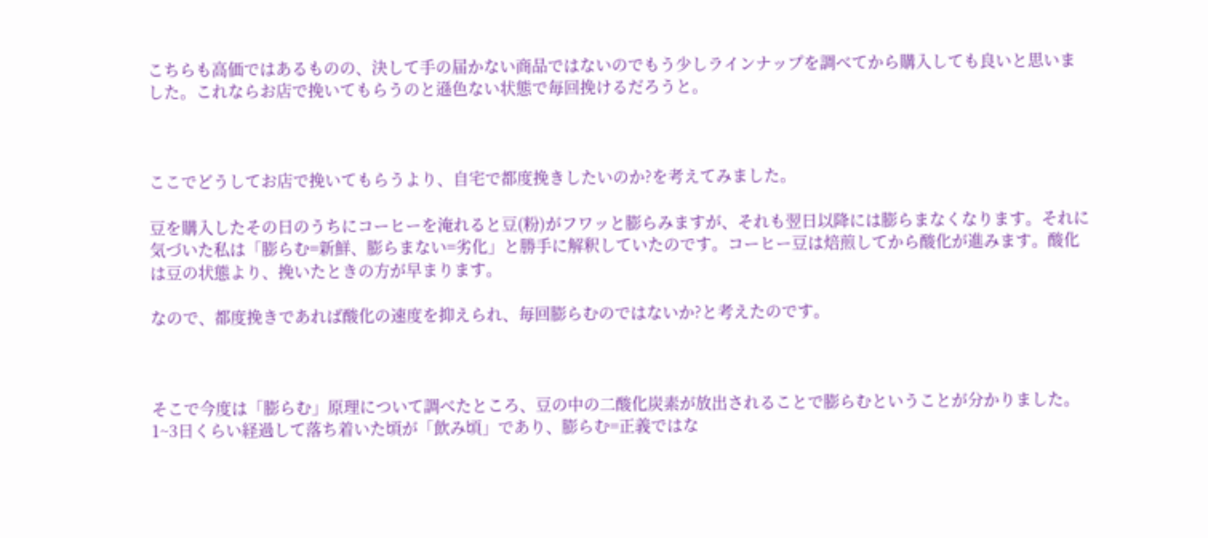こちらも高価ではあるものの、決して手の届かない商品ではないのでもう少しラインナップを調べてから購入しても良いと思いました。これならお店で挽いてもらうのと遜色ない状態で毎回挽けるだろうと。



ここでどうしてお店で挽いてもらうより、自宅で都度挽きしたいのか?を考えてみました。

豆を購入したその日のうちにコーヒーを淹れると豆(粉)がフワッと膨らみますが、それも翌日以降には膨らまなくなります。それに気づいた私は「膨らむ=新鮮、膨らまない=劣化」と勝手に解釈していたのです。コーヒー豆は焙煎してから酸化が進みます。酸化は豆の状態より、挽いたときの方が早まります。

なので、都度挽きであれば酸化の速度を抑えられ、毎回膨らむのではないか?と考えたのです。



そこで今度は「膨らむ」原理について調べたところ、豆の中の二酸化炭素が放出されることで膨らむということが分かりました。1~3日くらい経過して落ち着いた頃が「飲み頃」であり、膨らむ=正義ではな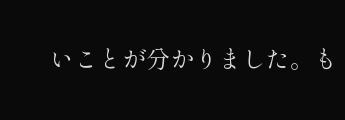いことが分かりました。も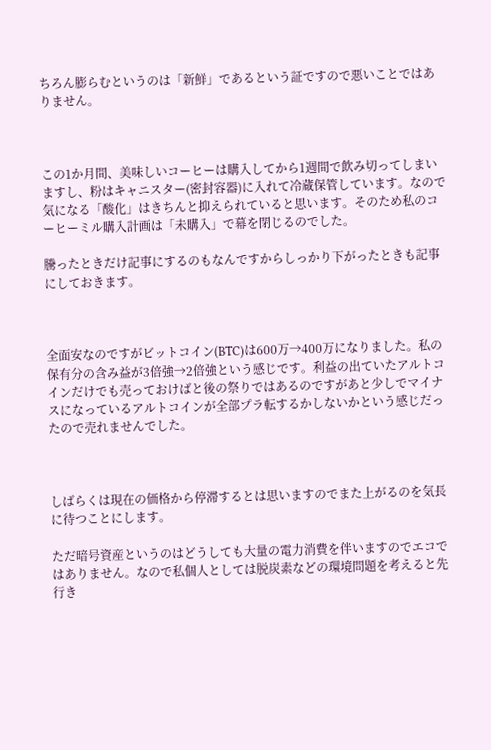ちろん膨らむというのは「新鮮」であるという証ですので悪いことではありません。



この1か月間、美味しいコーヒーは購入してから1週間で飲み切ってしまいますし、粉はキャニスター(密封容器)に入れて冷蔵保管しています。なので気になる「酸化」はきちんと抑えられていると思います。そのため私のコーヒーミル購入計画は「未購入」で幕を閉じるのでした。

騰ったときだけ記事にするのもなんですからしっかり下がったときも記事にしておきます。



全面安なのですがビットコイン(BTC)は600万→400万になりました。私の保有分の含み益が3倍強→2倍強という感じです。利益の出ていたアルトコインだけでも売っておけばと後の祭りではあるのですがあと少しでマイナスになっているアルトコインが全部プラ転するかしないかという感じだったので売れませんでした。



しばらくは現在の価格から停滞するとは思いますのでまた上がるのを気長に待つことにします。

ただ暗号資産というのはどうしても大量の電力消費を伴いますのでエコではありません。なので私個人としては脱炭素などの環境問題を考えると先行き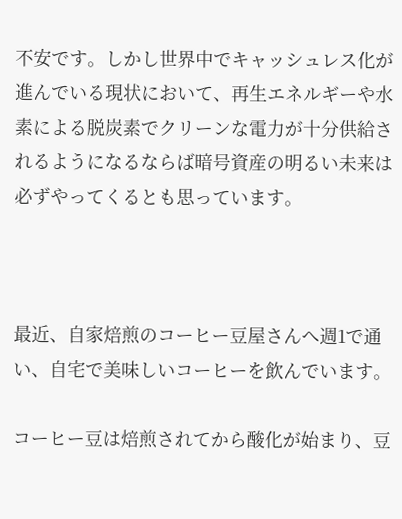不安です。しかし世界中でキャッシュレス化が進んでいる現状において、再生エネルギーや水素による脱炭素でクリーンな電力が十分供給されるようになるならば暗号資産の明るい未来は必ずやってくるとも思っています。



最近、自家焙煎のコーヒー豆屋さんへ週1で通い、自宅で美味しいコーヒーを飲んでいます。

コーヒー豆は焙煎されてから酸化が始まり、豆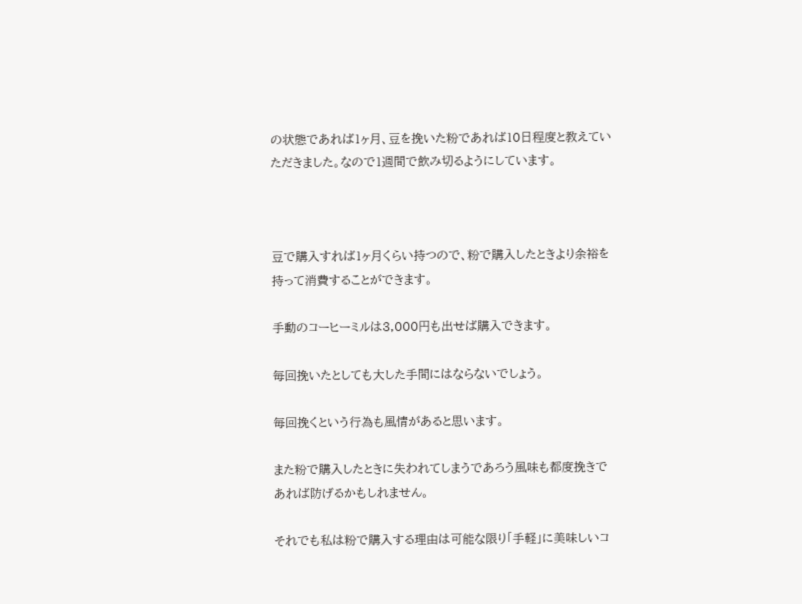の状態であれば1ヶ月、豆を挽いた粉であれば10日程度と教えていただきました。なので1週間で飲み切るようにしています。



豆で購入すれば1ヶ月くらい持つので、粉で購入したときより余裕を持って消費することができます。

手動のコーヒーミルは3,000円も出せば購入できます。

毎回挽いたとしても大した手間にはならないでしょう。

毎回挽くという行為も風情があると思います。

また粉で購入したときに失われてしまうであろう風味も都度挽きであれば防げるかもしれません。

それでも私は粉で購入する理由は可能な限り「手軽」に美味しいコ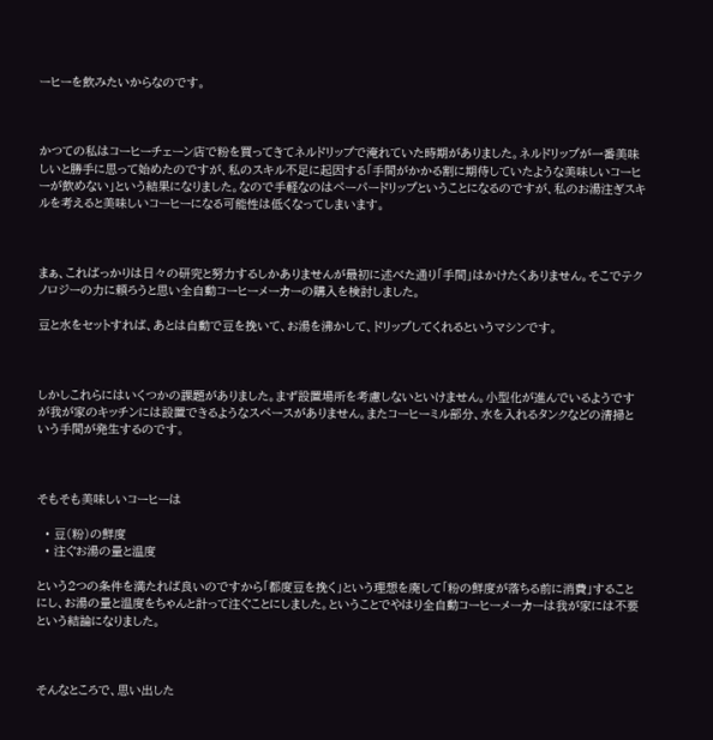ーヒーを飲みたいからなのです。



かつての私はコーヒーチェーン店で粉を買ってきてネルドリップで淹れていた時期がありました。ネルドリップが一番美味しいと勝手に思って始めたのですが、私のスキル不足に起因する「手間がかかる割に期待していたような美味しいコーヒーが飲めない」という結果になりました。なので手軽なのはペーパードリップということになるのですが、私のお湯注ぎスキルを考えると美味しいコーヒーになる可能性は低くなってしまいます。



まぁ、こればっかりは日々の研究と努力するしかありませんが最初に述べた通り「手間」はかけたくありません。そこでテクノロジーの力に頼ろうと思い全自動コーヒーメーカーの購入を検討しました。

豆と水をセットすれば、あとは自動で豆を挽いて、お湯を沸かして、ドリップしてくれるというマシンです。



しかしこれらにはいくつかの課題がありました。まず設置場所を考慮しないといけません。小型化が進んでいるようですが我が家のキッチンには設置できるようなスペースがありません。またコーヒーミル部分、水を入れるタンクなどの清掃という手間が発生するのです。



そもそも美味しいコーヒーは

  • 豆(粉)の鮮度
  • 注ぐお湯の量と温度

という2つの条件を満たれば良いのですから「都度豆を挽く」という理想を廃して「粉の鮮度が落ちる前に消費」することにし、お湯の量と温度をちゃんと計って注ぐことにしました。ということでやはり全自動コーヒーメーカーは我が家には不要という結論になりました。



そんなところで、思い出した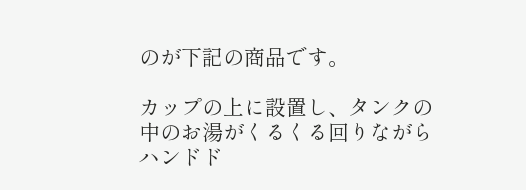のが下記の商品です。

カップの上に設置し、タンクの中のお湯がくるくる回りながらハンドド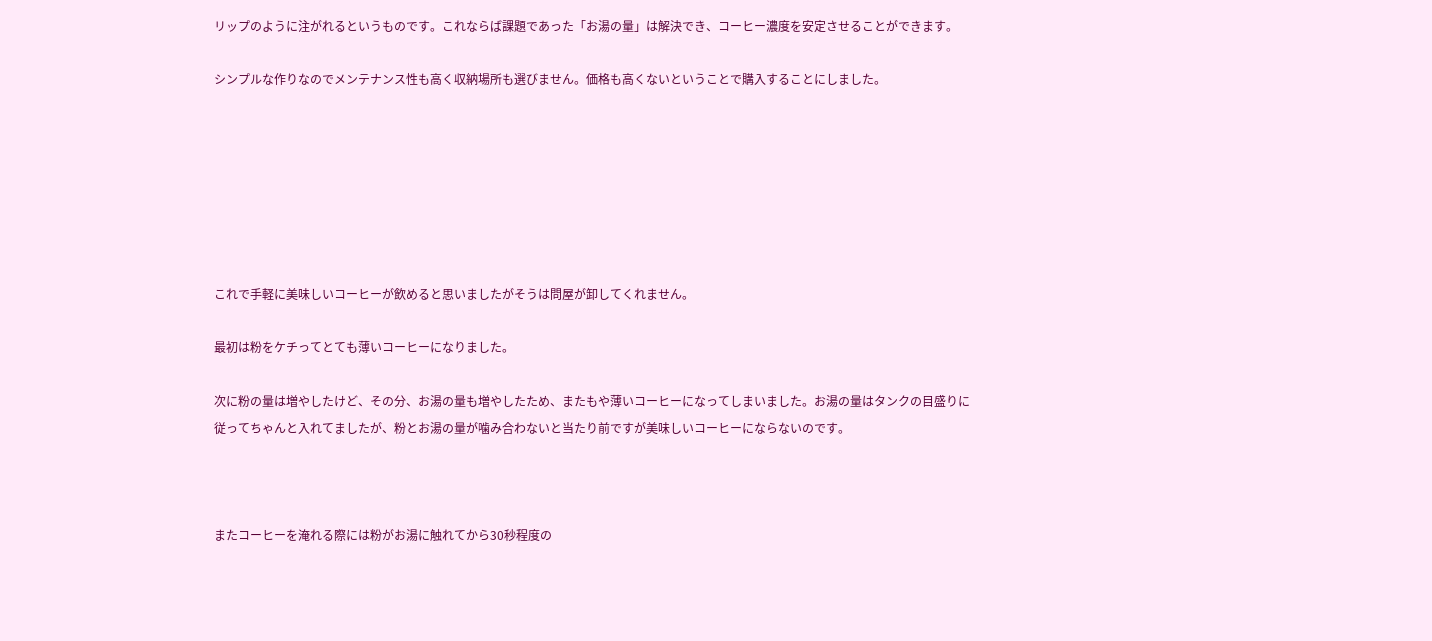リップのように注がれるというものです。これならば課題であった「お湯の量」は解決でき、コーヒー濃度を安定させることができます。

シンプルな作りなのでメンテナンス性も高く収納場所も選びません。価格も高くないということで購入することにしました。







これで手軽に美味しいコーヒーが飲めると思いましたがそうは問屋が卸してくれません。

最初は粉をケチってとても薄いコーヒーになりました。

次に粉の量は増やしたけど、その分、お湯の量も増やしたため、またもや薄いコーヒーになってしまいました。お湯の量はタンクの目盛りに従ってちゃんと入れてましたが、粉とお湯の量が噛み合わないと当たり前ですが美味しいコーヒーにならないのです。



またコーヒーを淹れる際には粉がお湯に触れてから30秒程度の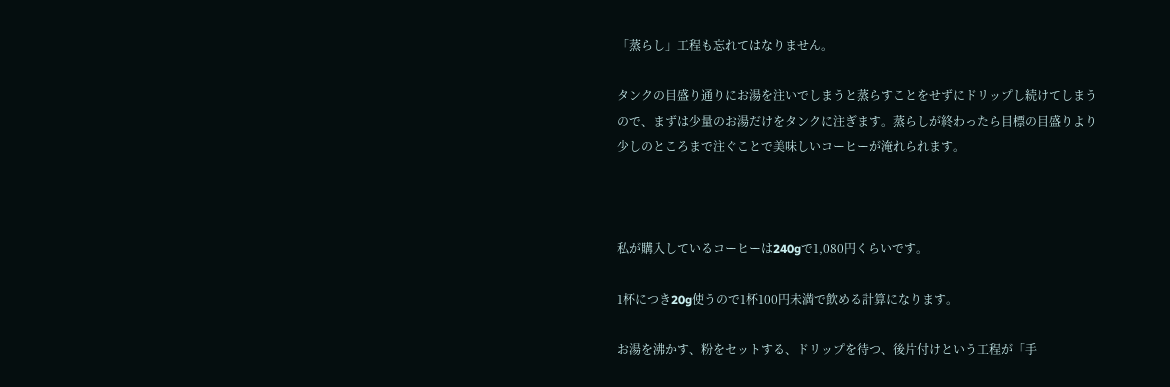「蒸らし」工程も忘れてはなりません。

タンクの目盛り通りにお湯を注いでしまうと蒸らすことをせずにドリップし続けてしまうので、まずは少量のお湯だけをタンクに注ぎます。蒸らしが終わったら目標の目盛りより少しのところまで注ぐことで美味しいコーヒーが淹れられます。



私が購入しているコーヒーは240gで1,080円くらいです。

1杯につき20g使うので1杯100円未満で飲める計算になります。

お湯を沸かす、粉をセットする、ドリップを待つ、後片付けという工程が「手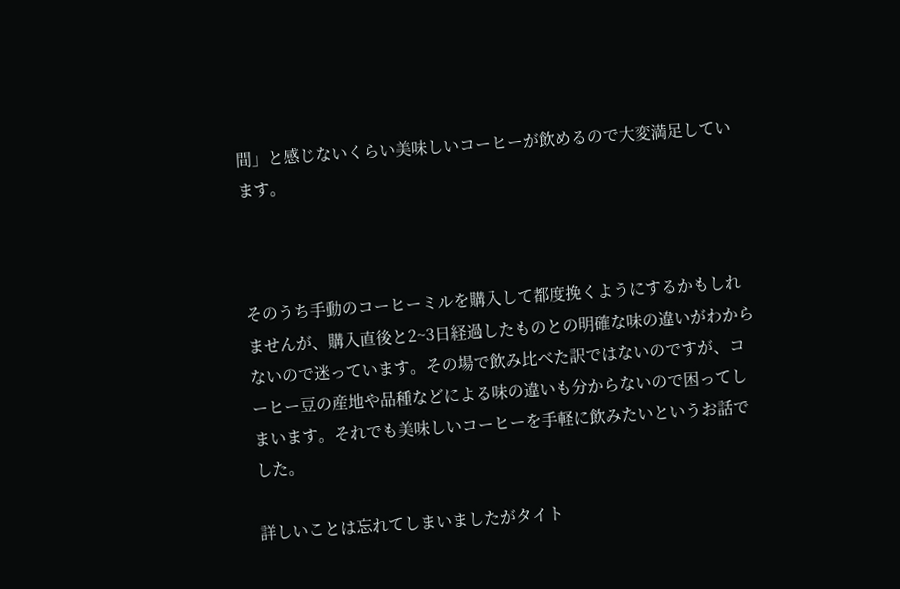間」と感じないくらい美味しいコーヒーが飲めるので大変満足しています。



そのうち手動のコーヒーミルを購入して都度挽くようにするかもしれませんが、購入直後と2~3日経過したものとの明確な味の違いがわからないので迷っています。その場で飲み比べた訳ではないのですが、コーヒー豆の産地や品種などによる味の違いも分からないので困ってしまいます。それでも美味しいコーヒーを手軽に飲みたいというお話でした。

詳しいことは忘れてしまいましたがタイト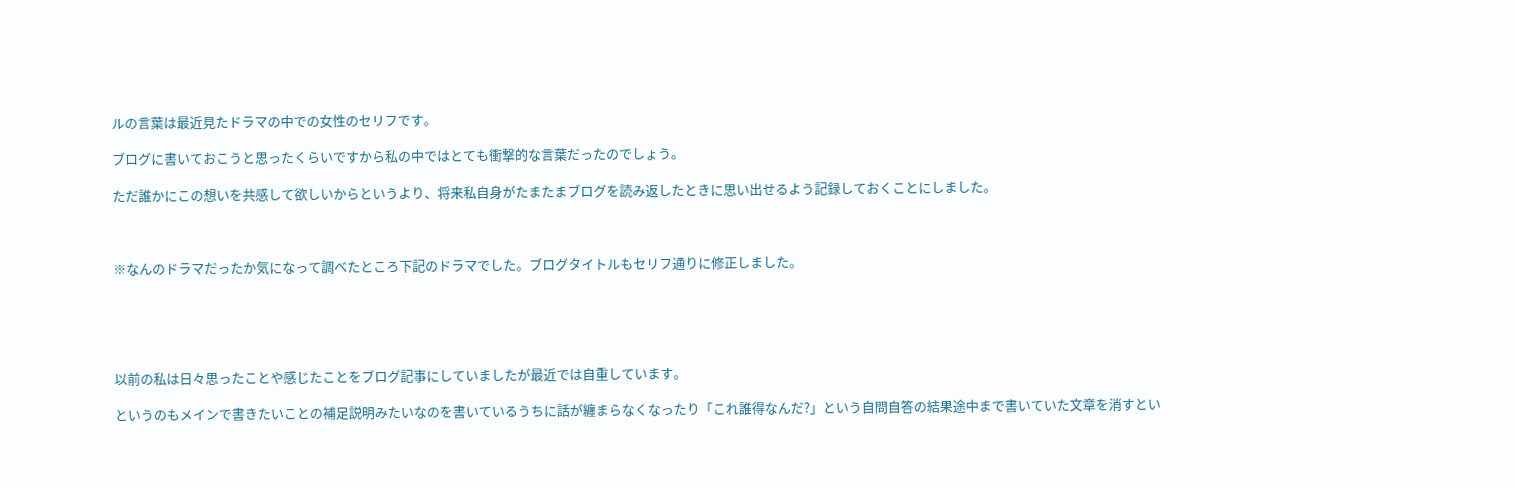ルの言葉は最近見たドラマの中での女性のセリフです。

ブログに書いておこうと思ったくらいですから私の中ではとても衝撃的な言葉だったのでしょう。

ただ誰かにこの想いを共感して欲しいからというより、将来私自身がたまたまブログを読み返したときに思い出せるよう記録しておくことにしました。



※なんのドラマだったか気になって調べたところ下記のドラマでした。ブログタイトルもセリフ通りに修正しました。





以前の私は日々思ったことや感じたことをブログ記事にしていましたが最近では自重しています。

というのもメインで書きたいことの補足説明みたいなのを書いているうちに話が纏まらなくなったり「これ誰得なんだ?」という自問自答の結果途中まで書いていた文章を消すとい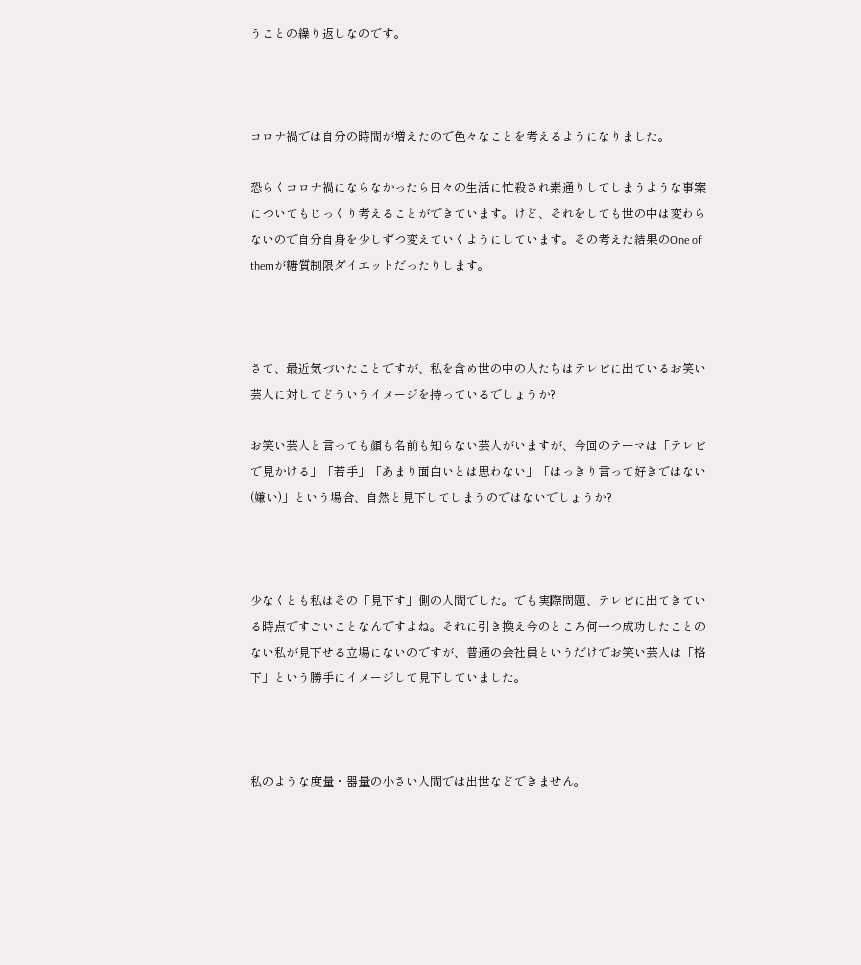うことの繰り返しなのです。



コロナ禍では自分の時間が増えたので色々なことを考えるようになりました。

恐らくコロナ禍にならなかったら日々の生活に忙殺され素通りしてしまうような事案についてもじっくり考えることができています。けど、それをしても世の中は変わらないので自分自身を少しずつ変えていくようにしています。その考えた結果のOne of themが糖質制限ダイエットだったりします。



さて、最近気づいたことですが、私を含め世の中の人たちはテレビに出ているお笑い芸人に対してどういうイメージを持っているでしょうか?

お笑い芸人と言っても顔も名前も知らない芸人がいますが、今回のテーマは「テレビで見かける」「若手」「あまり面白いとは思わない」「はっきり言って好きではない(嫌い)」という場合、自然と見下してしまうのではないでしょうか?



少なくとも私はその「見下す」側の人間でした。でも実際問題、テレビに出てきている時点ですごいことなんですよね。それに引き換え今のところ何一つ成功したことのない私が見下せる立場にないのですが、普通の会社員というだけでお笑い芸人は「格下」という勝手にイメージして見下していました。



私のような度量・器量の小さい人間では出世などできません。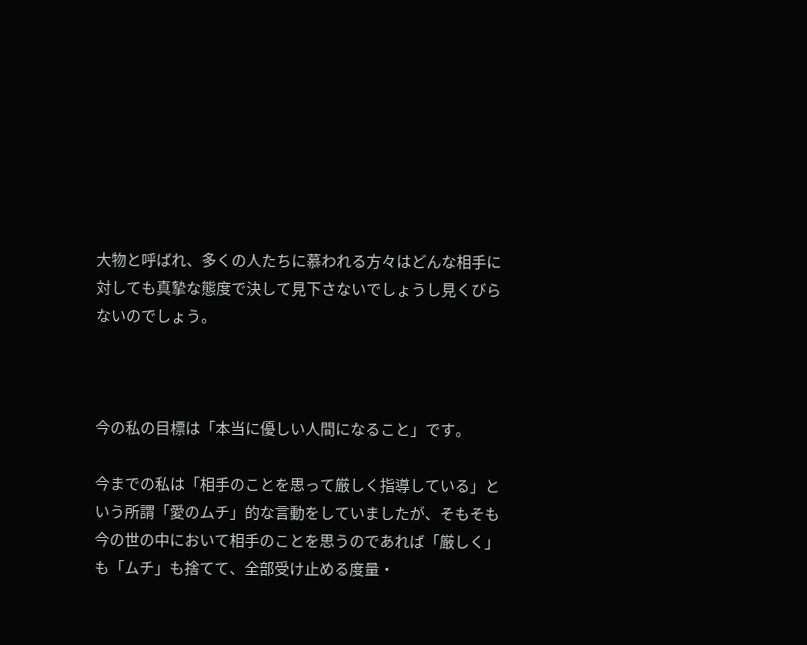大物と呼ばれ、多くの人たちに慕われる方々はどんな相手に対しても真摯な態度で決して見下さないでしょうし見くびらないのでしょう。



今の私の目標は「本当に優しい人間になること」です。

今までの私は「相手のことを思って厳しく指導している」という所謂「愛のムチ」的な言動をしていましたが、そもそも今の世の中において相手のことを思うのであれば「厳しく」も「ムチ」も捨てて、全部受け止める度量・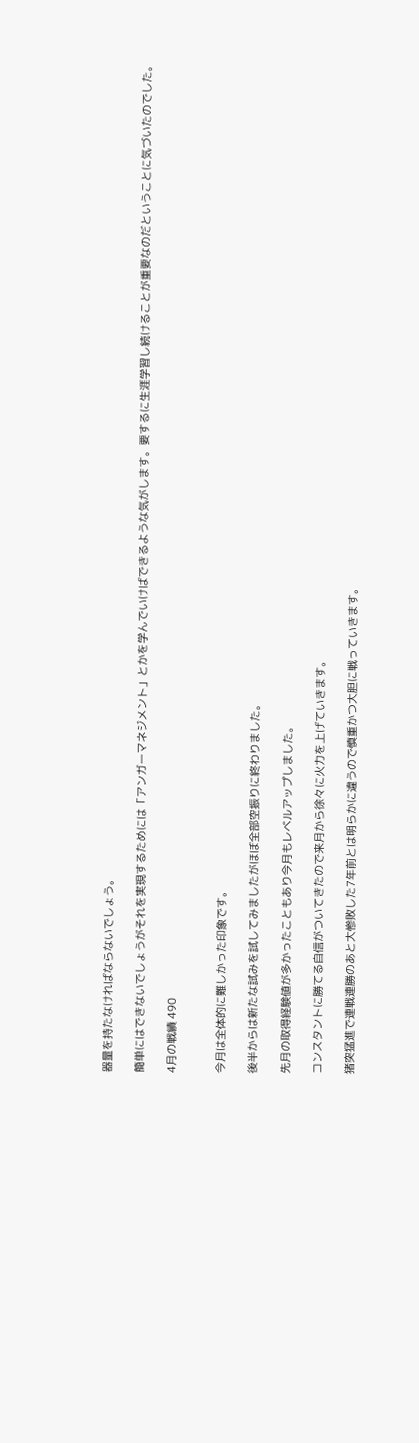器量を持たなければならないでしょう。

簡単にはできないでしょうがそれを実現するためには「アンガーマネジメント」とかを学んでいけばできるような気がします。要するに生涯学習し続けることが重要なのだということに気づいたのでした。

4月の戦績 490


今月は全体的に難しかった印象です。

後半からは新たな試みを試してみましたがほぼ全部空振りに終わりました。

先月の取得経験値が多かったこともあり今月もレベルアップしました。

コンスタントに勝てる自信がついてきたので来月から徐々に火力を上げていきます。

猪突猛進で連戦連勝のあと大惨敗した7年前とは明らかに違うので慎重かつ大胆に戦っていきます。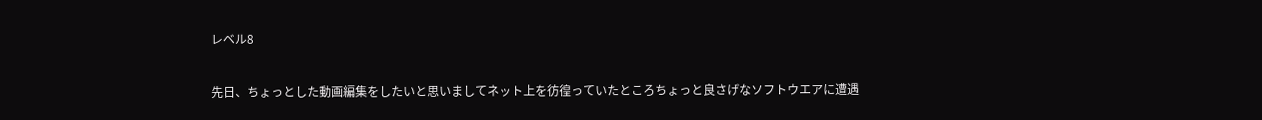レベル8

先日、ちょっとした動画編集をしたいと思いましてネット上を彷徨っていたところちょっと良さげなソフトウエアに遭遇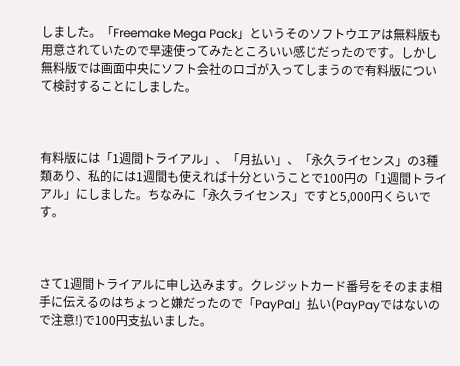しました。「Freemake Mega Pack」というそのソフトウエアは無料版も用意されていたので早速使ってみたところいい感じだったのです。しかし無料版では画面中央にソフト会社のロゴが入ってしまうので有料版について検討することにしました。



有料版には「1週間トライアル」、「月払い」、「永久ライセンス」の3種類あり、私的には1週間も使えれば十分ということで100円の「1週間トライアル」にしました。ちなみに「永久ライセンス」ですと5,000円くらいです。



さて1週間トライアルに申し込みます。クレジットカード番号をそのまま相手に伝えるのはちょっと嫌だったので「PayPal」払い(PayPayではないので注意!)で100円支払いました。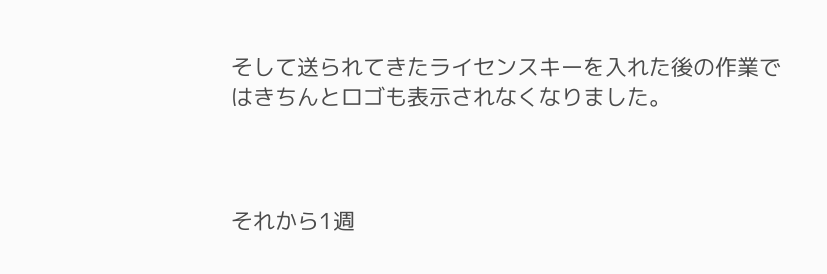そして送られてきたライセンスキーを入れた後の作業ではきちんとロゴも表示されなくなりました。



それから1週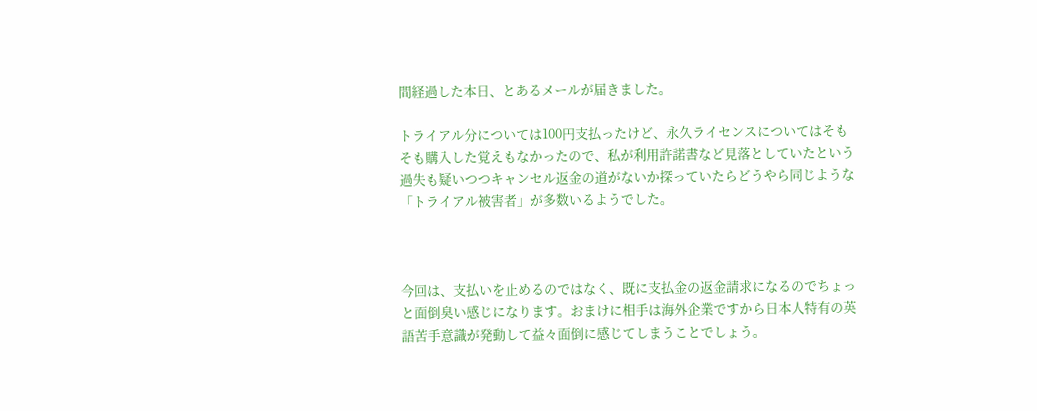間経過した本日、とあるメールが届きました。

トライアル分については100円支払ったけど、永久ライセンスについてはそもそも購入した覚えもなかったので、私が利用許諾書など見落としていたという過失も疑いつつキャンセル返金の道がないか探っていたらどうやら同じような「トライアル被害者」が多数いるようでした。



今回は、支払いを止めるのではなく、既に支払金の返金請求になるのでちょっと面倒臭い感じになります。おまけに相手は海外企業ですから日本人特有の英語苦手意識が発動して益々面倒に感じてしまうことでしょう。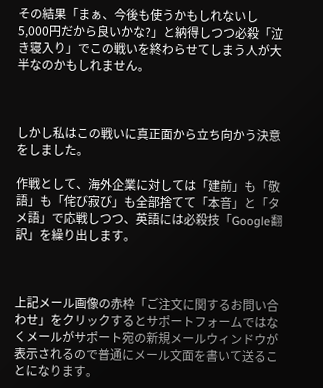その結果「まぁ、今後も使うかもしれないし5,000円だから良いかな?」と納得しつつ必殺「泣き寝入り」でこの戦いを終わらせてしまう人が大半なのかもしれません。



しかし私はこの戦いに真正面から立ち向かう決意をしました。

作戦として、海外企業に対しては「建前」も「敬語」も「侘び寂び」も全部捨てて「本音」と「タメ語」で応戦しつつ、英語には必殺技「Google翻訳」を繰り出します。



上記メール画像の赤枠「ご注文に関するお問い合わせ」をクリックするとサポートフォームではなくメールがサポート宛の新規メールウィンドウが表示されるので普通にメール文面を書いて送ることになります。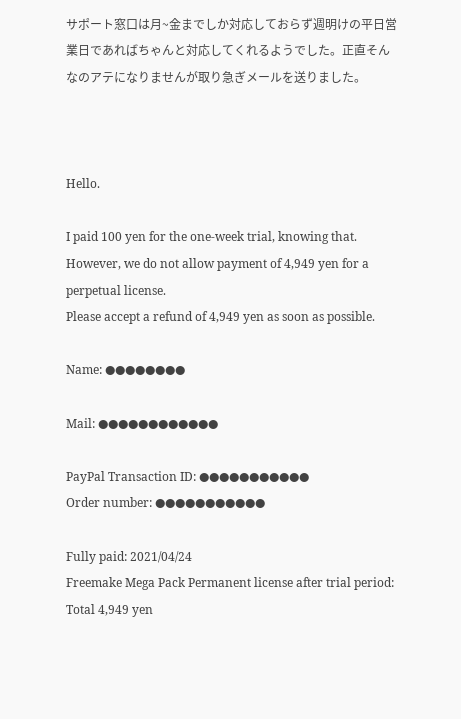サポート窓口は月~金までしか対応しておらず週明けの平日営業日であればちゃんと対応してくれるようでした。正直そんなのアテになりませんが取り急ぎメールを送りました。



Hello.

I paid 100 yen for the one-week trial, knowing that.
However, we do not allow payment of 4,949 yen for a perpetual license.
Please accept a refund of 4,949 yen as soon as possible.

Name: ●●●●●●●●

Mail: ●●●●●●●●●●●●

PayPal Transaction ID: ●●●●●●●●●●●
Order number: ●●●●●●●●●●●

Fully paid: 2021/04/24
Freemake Mega Pack Permanent license after trial period: Total 4,949 yen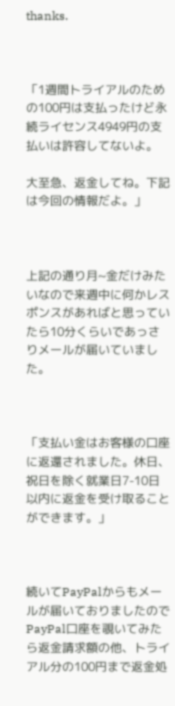thanks.



「1週間トライアルのための100円は支払ったけど永続ライセンス4949円の支払いは許容してないよ。

大至急、返金してね。下記は今回の情報だよ。」



上記の通り月~金だけみたいなので来週中に何かレスポンスがあればと思っていたら10分くらいであっさりメールが届いていました。



「支払い金はお客様の口座に返還されました。休日、祝日を除く就業日7-10日以内に返金を受け取ることができます。」



続いてPayPalからもメールが届いておりましたのでPayPal口座を覗いてみたら返金請求額の他、トライアル分の100円まで返金処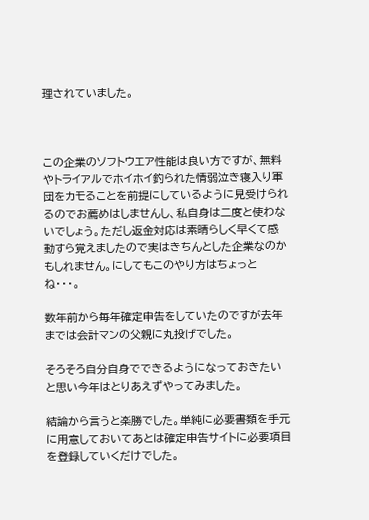理されていました。



この企業のソフトウエア性能は良い方ですが、無料やトライアルでホイホイ釣られた情弱泣き寝入り軍団をカモることを前提にしているように見受けられるのでお薦めはしませんし、私自身は二度と使わないでしょう。ただし返金対応は素晴らしく早くて感動すら覚えましたので実はきちんとした企業なのかもしれません。にしてもこのやり方はちょっとね・・・。

数年前から毎年確定申告をしていたのですが去年までは会計マンの父親に丸投げでした。

そろそろ自分自身でできるようになっておきたいと思い今年はとりあえずやってみました。

結論から言うと楽勝でした。単純に必要書類を手元に用意しておいてあとは確定申告サイトに必要項目を登録していくだけでした。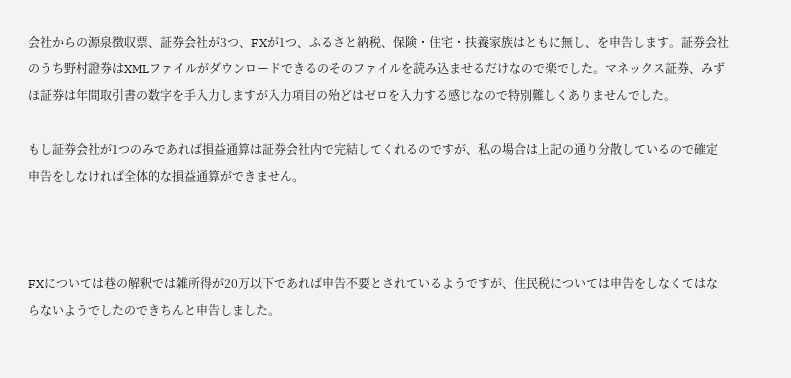会社からの源泉徴収票、証券会社が3つ、FXが1つ、ふるさと納税、保険・住宅・扶養家族はともに無し、を申告します。証券会社のうち野村證券はXMLファイルがダウンロードできるのそのファイルを読み込ませるだけなので楽でした。マネックス証券、みずほ証券は年間取引書の数字を手入力しますが入力項目の殆どはゼロを入力する感じなので特別難しくありませんでした。

もし証券会社が1つのみであれば損益通算は証券会社内で完結してくれるのですが、私の場合は上記の通り分散しているので確定申告をしなければ全体的な損益通算ができません。



FXについては巷の解釈では雑所得が20万以下であれば申告不要とされているようですが、住民税については申告をしなくてはならないようでしたのできちんと申告しました。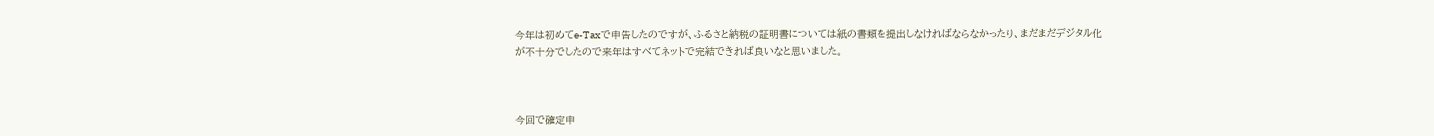今年は初めてe-Taxで申告したのですが、ふるさと納税の証明書については紙の書類を提出しなければならなかったり、まだまだデジタル化が不十分でしたので来年はすべてネットで完結できれば良いなと思いました。



今回で確定申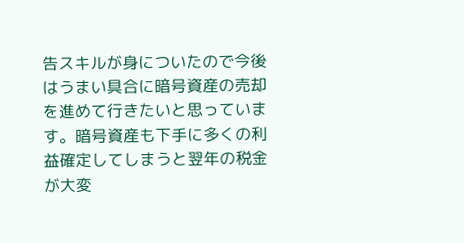告スキルが身についたので今後はうまい具合に暗号資産の売却を進めて行きたいと思っています。暗号資産も下手に多くの利益確定してしまうと翌年の税金が大変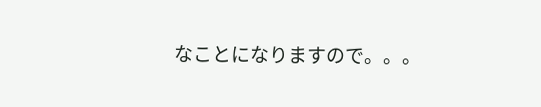なことになりますので。。。